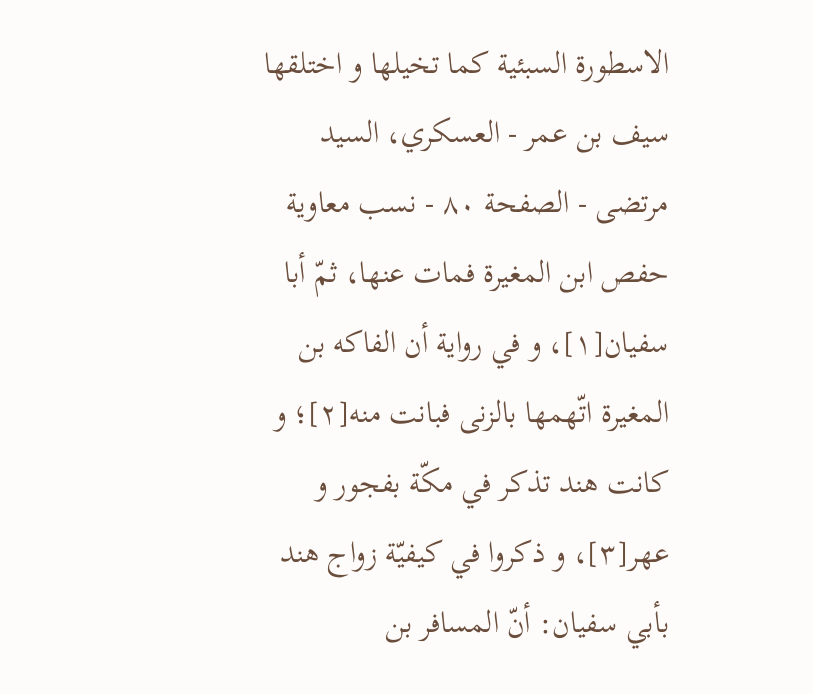الاسطورة السبئية كما تخيلها و اختلقها سيف بن عمر - العسكري، السيد مرتضى - الصفحة ٨٠ - نسب معاوية
حفص ابن المغيرة فمات عنها، ثمّ أبا سفيان[١]، و في رواية أن الفاكه بن المغيرة اتّهمها بالزنى فبانت منه[٢]؛ و كانت هند تذكر في مكّة بفجور و عهر[٣]، و ذكروا في كيفيّة زواج هند بأبي سفيان: أنّ المسافر بن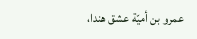عمرو بن أميّة عشق هندا،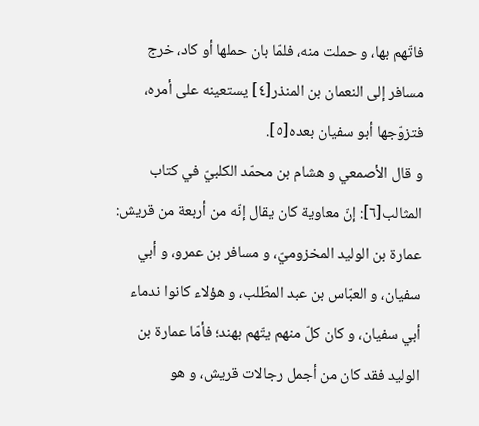فاتّهم بها، و حملت منه، فلمّا بان حملها أو كاد، خرج مسافر إلى النعمان بن المنذر[٤] يستعينه على أمره، فتزوّجها أبو سفيان بعده[٥].
و قال الأصمعي و هشام بن محمّد الكلبيّ في كتاب المثالب[٦]: إنّ معاوية كان يقال إنّه من أربعة من قريش: عمارة بن الوليد المخزوميّ، و مسافر بن عمرو، و أبي سفيان، و العبّاس بن عبد المطّلب، و هؤلاء كانوا ندماء أبي سفيان، و كان كلّ منهم يتّهم بهند؛ فأمّا عمارة بن الوليد فقد كان من أجمل رجالات قريش، و هو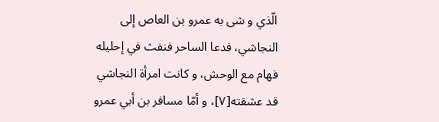الّذي و شى به عمرو بن العاص إلى النجاشي، فدعا الساحر فنفث في إحليله فهام مع الوحش، و كانت امرأة النجاشي قد عشقته[٧]، و أمّا مسافر بن أبي عمرو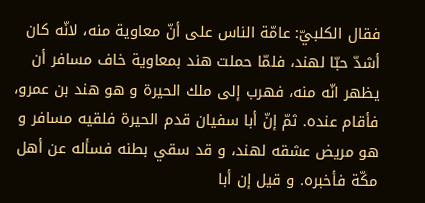فقال الكلبيّ: عامّة الناس على أنّ معاوية منه، لانّه كان أشدّ حبّا لهند، فلمّا حملت هند بمعاوية خاف مسافر أن يظهر انّه منه، فهرب إلى ملك الحيرة و هو هند بن عمرو، فأقام عنده. ثمّ إنّ أبا سفيان قدم الحيرة فلقيه مسافر و هو مريض عشقه لهند، و قد سقي بطنه فسأله عن أهل مكّة فأخبره. و قيل إن أبا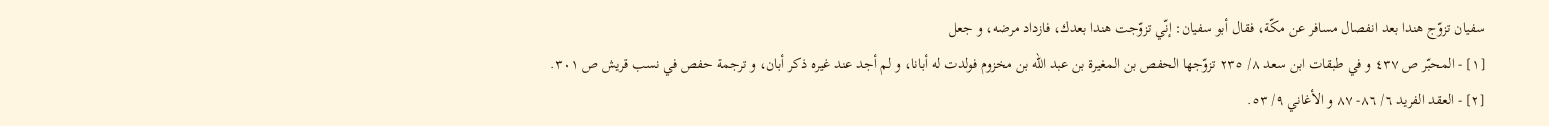سفيان تزوّج هندا بعد انفصال مسافر عن مكّة، فقال أبو سفيان: إنّي تزوّجت هندا بعدك، فازداد مرضه، و جعل
[١] - المحبّر ص ٤٣٧ و في طبقات ابن سعد ٨/ ٢٣٥ تزوّجها الحفص بن المغيرة بن عبد اللّه بن مخزوم فولدت له أبانا، و لم أجد عند غيره ذكر أبان، و ترجمة حفص في نسب قريش ص ٣٠١.
[٢] - العقد الفريد ٦/ ٨٦- ٨٧ و الأغاني ٩/ ٥٣.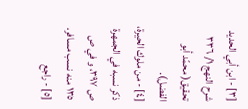[٣] - ابن أبي الحديد شرح النهج ١/ ٣٣٦ تحقيق( محمّد أبو الفضل).
[٤] - من ملوك الحيرة، ذكر نسبه في الجمهرة ص ٣٩٧، و في ص ١٣٥ منه نسب مسافر.
[٥] - راجع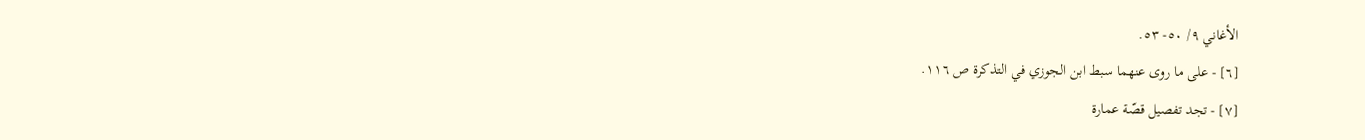الأغاني ٩/ ٥٠- ٥٣.
[٦] - على ما روى عنهما سبط ابن الجوزي في التذكرة ص ١١٦.
[٧] - تجد تفصيل قصّة عمارة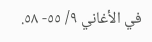في الأغاني ٩/ ٥٥- ٥٨.